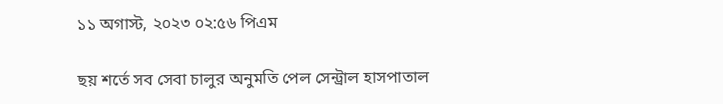১১ অগাস্ট, ২০২৩ ০২:৫৬ পিএম

ছয় শর্তে সব সেবা চালুর অনুমতি পেল সেন্ট্রাল হাসপাতাল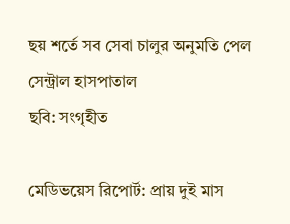ছয় শর্তে সব সেবা চালুর অনুমতি পেল সেন্ট্রাল হাসপাতাল
ছবি: সংগৃহীত

মেডিভয়েস রিপোর্ট: প্রায় দুই মাস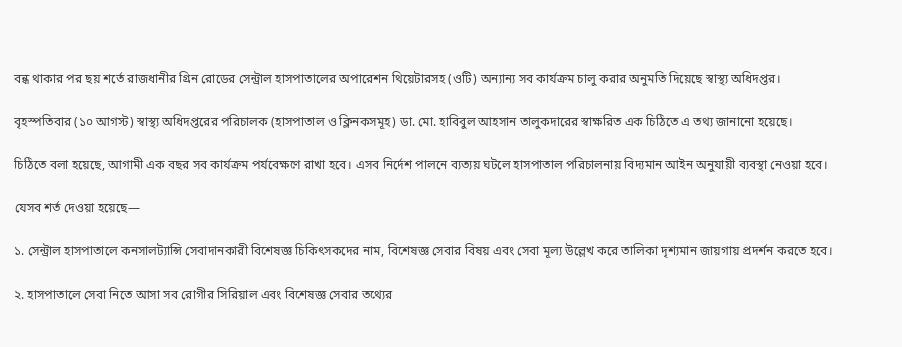বন্ধ থাকার পর ছয় শর্তে রাজধানীর গ্রিন রোডের সেন্ট্রাল হাসপাতালের অপারেশন থিয়েটারসহ (ওটি) অন্যান্য সব কার্যক্রম চালু করার অনুমতি দিয়েছে স্বাস্থ্য অধিদপ্তর।

বৃহস্পতিবার (১০ আগস্ট) স্বাস্থ্য অধিদপ্তরের পরিচালক (হাসপাতাল ও ক্লিনকসমূহ) ডা. মো. হাবিবুল আহসান তালুকদারের স্বাক্ষরিত এক চিঠিতে এ তথ্য জানানো হয়েছে।

চিঠিতে বলা হয়েছে, আগামী এক বছর সব কার্যক্রম পর্যবেক্ষণে রাখা হবে। এসব নির্দেশ পালনে ব্যত্যয় ঘটলে হাসপাতাল পরিচালনায় বিদ্যমান আইন অনুযায়ী ব্যবস্থা নেওয়া হবে।

যেসব শর্ত দেওয়া হয়েছে—

১. সেন্ট্রাল হাসপাতালে কনসালট্যান্সি সেবাদানকারী বিশেষজ্ঞ চিকিৎসকদের নাম, বিশেষজ্ঞ সেবার বিষয় এবং সেবা মূল্য উল্লেখ করে তালিকা দৃশ্যমান জায়গায় প্রদর্শন করতে হবে।

২. হাসপাতালে সেবা নিতে আসা সব রোগীর সিরিয়াল এবং বিশেষজ্ঞ সেবার তথ্যের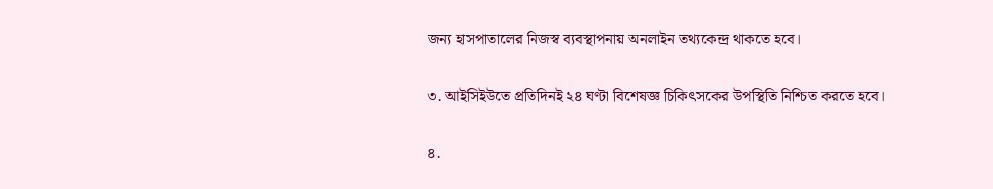জন্য হাসপাতালের নিজস্ব ব্যবস্থাপনায় অনলাইন তথ্যকেন্দ্র থাকতে হবে।

৩. আইসিইউতে প্রতিদিনই ২৪ ঘণ্টা বিশেষজ্ঞ চিকিৎসকের উপস্থিতি নিশ্চিত করতে হবে।

৪.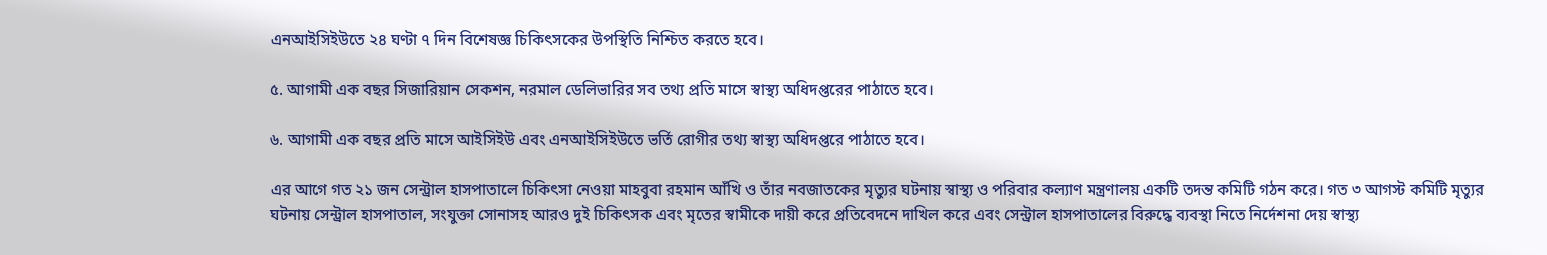এনআইসিইউতে ২৪ ঘণ্টা ৭ দিন বিশেষজ্ঞ চিকিৎসকের উপস্থিতি নিশ্চিত করতে হবে।

৫. আগামী এক বছর সিজারিয়ান সেকশন, নরমাল ডেলিভারির সব তথ্য প্রতি মাসে স্বাস্থ্য অধিদপ্তরের পাঠাতে হবে।

৬. আগামী এক বছর প্রতি মাসে আইসিইউ এবং এনআইসিইউতে ভর্তি রোগীর তথ্য স্বাস্থ্য অধিদপ্তরে পাঠাতে হবে।

এর আগে গত ২১ জন সেন্ট্রাল হাসপাতালে চিকিৎসা নেওয়া মাহবুবা রহমান আঁখি ও তাঁর নবজাতকের মৃত্যুর ঘটনায় স্বাস্থ্য ও পরিবার কল্যাণ মন্ত্রণালয় একটি তদন্ত কমিটি গঠন করে। গত ৩ আগস্ট কমিটি মৃত্যুর ঘটনায় সেন্ট্রাল হাসপাতাল, সংযুক্তা সোনাসহ আরও দুই চিকিৎসক এবং মৃতের স্বামীকে দায়ী করে প্রতিবেদনে দাখিল করে এবং সেন্ট্রাল হাসপাতালের বিরুদ্ধে ব্যবস্থা নিতে নির্দেশনা দেয় স্বাস্থ্য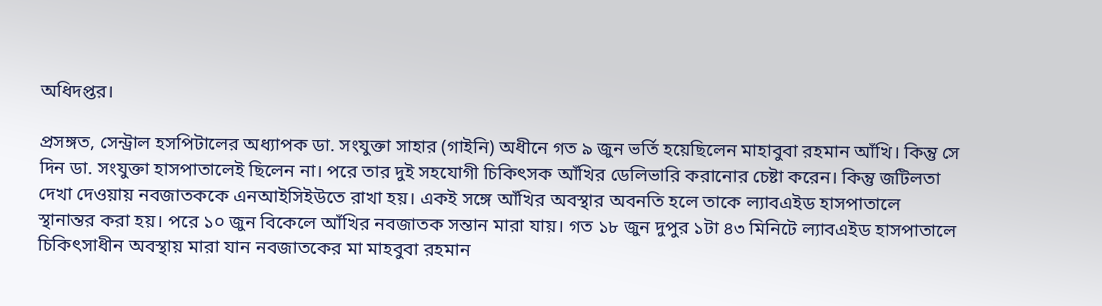অধিদপ্তর।

প্রসঙ্গত, সেন্ট্রাল হসপিটালের অধ্যাপক ডা. সংযুক্তা সাহার (গাইনি) অধীনে গত ৯ জুন ভর্তি হয়েছিলেন মাহাবুবা রহমান আঁখি। কিন্তু সে দিন ডা. সংযুক্তা হাসপাতালেই ছিলেন না। পরে তার দুই সহযোগী চিকিৎসক আঁখির ডেলিভারি করানোর চেষ্টা করেন। কিন্তু জটিলতা দেখা দেওয়ায় নবজাতককে এনআইসিইউতে রাখা হয়। একই সঙ্গে আঁখির অবস্থার অবনতি হলে তাকে ল্যাবএইড হাসপাতালে স্থানান্তর করা হয়। পরে ১০ জুন বিকেলে আঁখির নবজাতক সন্তান মারা যায়। গত ১৮ জুন দুপুর ১টা ৪৩ মিনিটে ল্যাবএইড হাসপাতালে চিকিৎসাধীন অবস্থায় মারা যান নবজাতকের মা মাহবুবা রহমান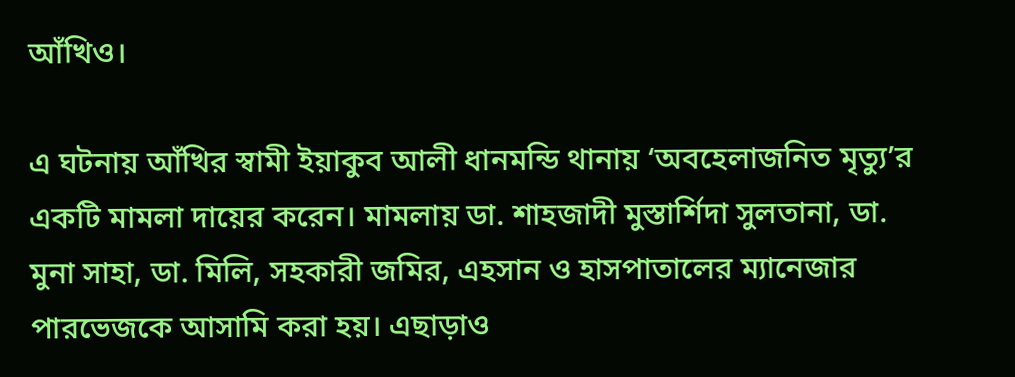আঁখিও।

এ ঘটনায় আঁখির স্বামী ইয়াকুব আলী ধানমন্ডি থানায় ‘অবহেলাজনিত মৃত্যু’র একটি মামলা দায়ের করেন। মামলায় ডা. শাহজাদী মুস্তার্শিদা সুলতানা, ডা. মুনা সাহা, ডা. মিলি, সহকারী জমির, এহসান ও হাসপাতালের ম্যানেজার পারভেজকে আসামি করা হয়। এছাড়াও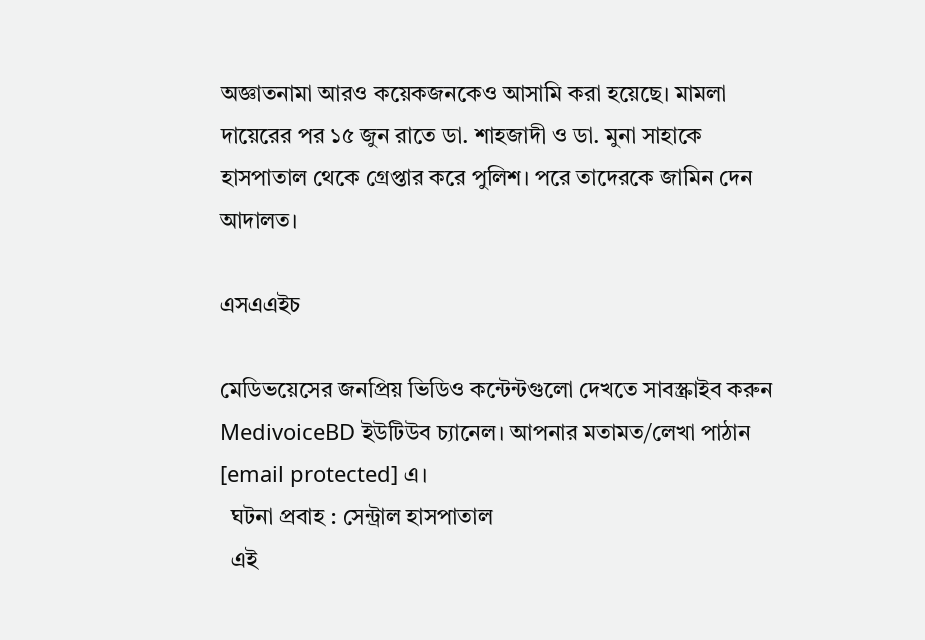অজ্ঞাতনামা আরও কয়েকজনকেও আসামি করা হয়েছে। মামলা দায়েরের পর ১৫ জুন রাতে ডা. শাহজাদী ও ডা. মুনা সাহাকে হাসপাতাল থেকে গ্রেপ্তার করে পুলিশ। পরে তাদেরকে জামিন দেন আদালত।

এসএএইচ

মেডিভয়েসের জনপ্রিয় ভিডিও কন্টেন্টগুলো দেখতে সাবস্ক্রাইব করুন MedivoiceBD ইউটিউব চ্যানেল। আপনার মতামত/লেখা পাঠান [email protected] এ।
  ঘটনা প্রবাহ : সেন্ট্রাল হাসপাতাল
  এই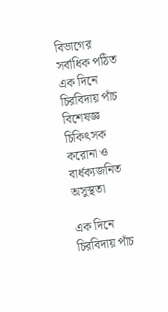বিভাগের সর্বাধিক পঠিত
এক দিনে চিরবিদায় পাঁচ বিশেষজ্ঞ চিকিৎসক
করোনা ও বার্ধক্যজনিত অসুস্থতা

এক দিনে চিরবিদায় পাঁচ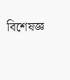বিশেষজ্ঞ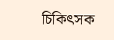চিকিৎসক